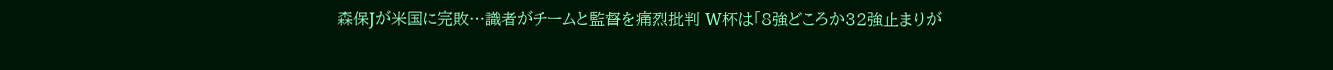森保Jが米国に完敗…識者がチームと監督を痛烈批判 W杯は「8強どころか32強止まりが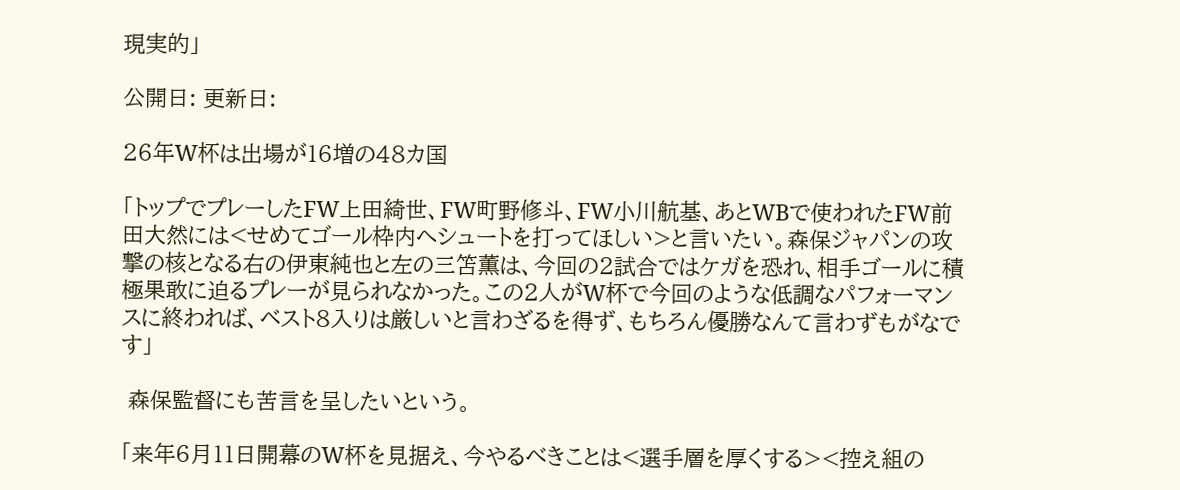現実的」

公開日: 更新日:

26年W杯は出場が16増の48カ国

「トップでプレーしたFW上田綺世、FW町野修斗、FW小川航基、あとWBで使われたFW前田大然には<せめてゴール枠内へシュートを打ってほしい>と言いたい。森保ジャパンの攻撃の核となる右の伊東純也と左の三笘薫は、今回の2試合ではケガを恐れ、相手ゴールに積極果敢に迫るプレーが見られなかった。この2人がW杯で今回のような低調なパフォーマンスに終われば、ベスト8入りは厳しいと言わざるを得ず、もちろん優勝なんて言わずもがなです」

 森保監督にも苦言を呈したいという。

「来年6月11日開幕のW杯を見据え、今やるべきことは<選手層を厚くする><控え組の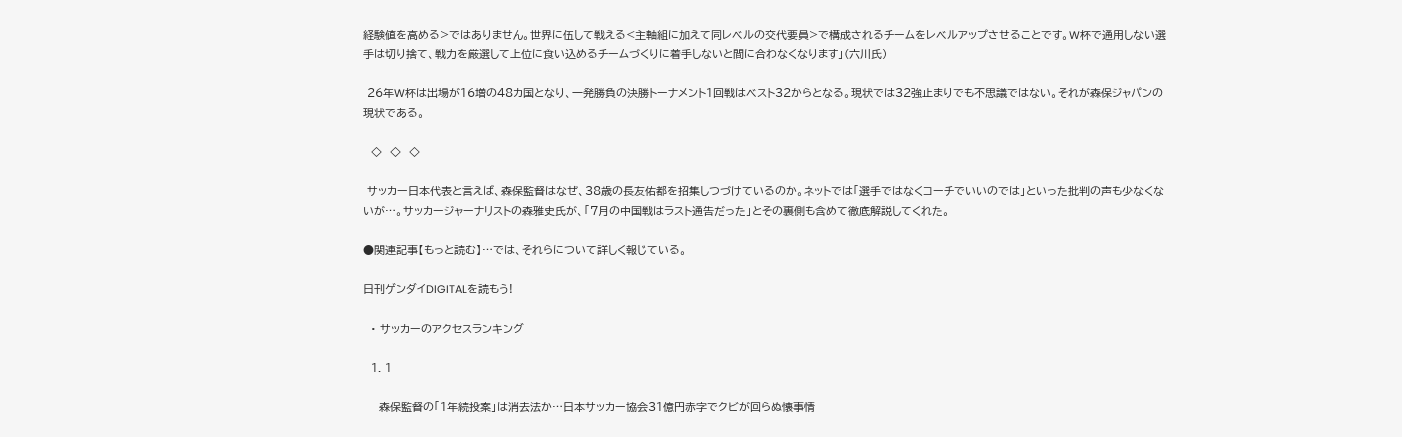経験値を高める>ではありません。世界に伍して戦える<主軸組に加えて同レベルの交代要員>で構成されるチームをレベルアップさせることです。W杯で通用しない選手は切り捨て、戦力を厳選して上位に食い込めるチームづくりに着手しないと間に合わなくなります」(六川氏)

 26年W杯は出場が16増の48カ国となり、一発勝負の決勝トーナメント1回戦はベスト32からとなる。現状では32強止まりでも不思議ではない。それが森保ジャパンの現状である。

  ◇  ◇  ◇

 サッカー日本代表と言えば、森保監督はなぜ、38歳の長友佑都を招集しつづけているのか。ネットでは「選手ではなくコーチでいいのでは」といった批判の声も少なくないが…。サッカージャーナリストの森雅史氏が、「7月の中国戦はラスト通告だった」とその裏側も含めて徹底解説してくれた。

●関連記事【もっと読む】…では、それらについて詳しく報じている。

日刊ゲンダイDIGITALを読もう!

  • サッカーのアクセスランキング

  1. 1

    森保監督の「1年続投案」は消去法か…日本サッカー協会31億円赤字でクビが回らぬ懐事情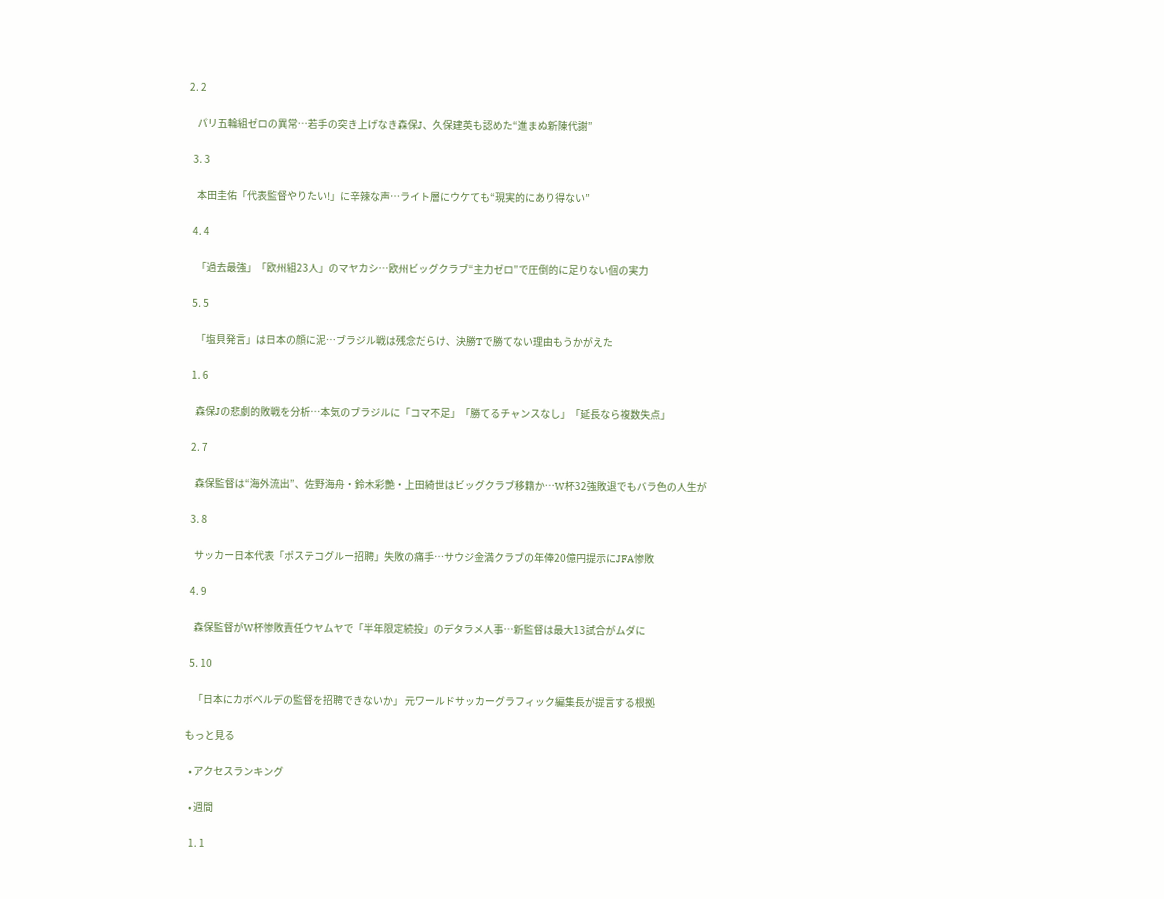2. 2

    パリ五輪組ゼロの異常…若手の突き上げなき森保J、久保建英も認めた“進まぬ新陳代謝”

  3. 3

    本田圭佑「代表監督やりたい!」に辛辣な声…ライト層にウケても“現実的にあり得ない”

  4. 4

    「過去最強」「欧州組23人」のマヤカシ…欧州ビッグクラブ“主力ゼロ”で圧倒的に足りない個の実力

  5. 5

    「塩貝発言」は日本の顔に泥…ブラジル戦は残念だらけ、決勝Tで勝てない理由もうかがえた

  1. 6

    森保Jの悲劇的敗戦を分析…本気のブラジルに「コマ不足」「勝てるチャンスなし」「延長なら複数失点」

  2. 7

    森保監督は“海外流出”、佐野海舟・鈴木彩艶・上田綺世はビッグクラブ移籍か…W杯32強敗退でもバラ色の人生が

  3. 8

    サッカー日本代表「ポステコグルー招聘」失敗の痛手…サウジ金満クラブの年俸20億円提示にJFA惨敗

  4. 9

    森保監督がW杯惨敗責任ウヤムヤで「半年限定続投」のデタラメ人事…新監督は最大13試合がムダに

  5. 10

    「日本にカボベルデの監督を招聘できないか」 元ワールドサッカーグラフィック編集長が提言する根拠

もっと見る

  • アクセスランキング

  • 週間

  1. 1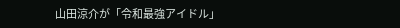山田涼介が「令和最強アイドル」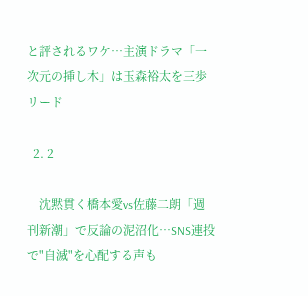と評されるワケ…主演ドラマ「一次元の挿し木」は玉森裕太を三歩リード

  2. 2

    沈黙貫く橋本愛vs佐藤二朗「週刊新潮」で反論の泥沼化…SNS連投で"自滅"を心配する声も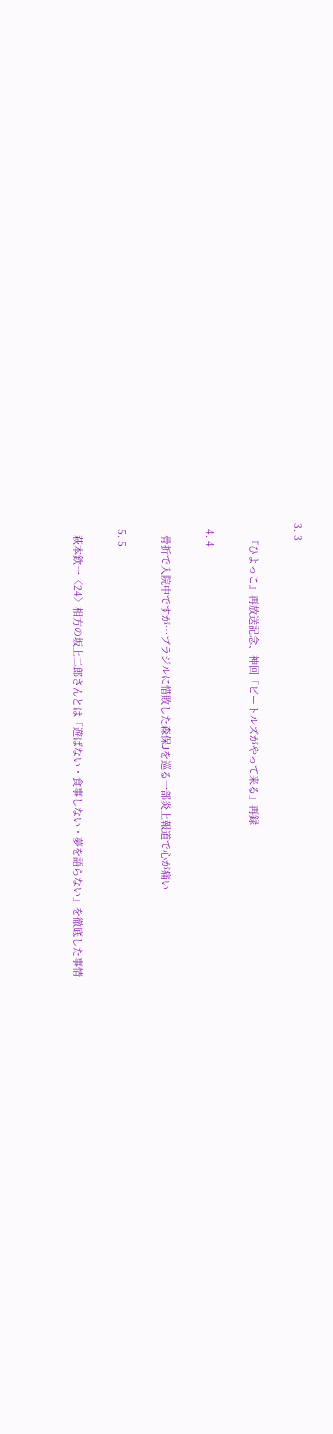3. 3

    『ひよっこ』再放送記念、神回「ビートルズがやって来る」再録

  4. 4

    骨折で入院中ですが…ブラジルに惜敗した森保Jを巡る一部炎上報道で心が痛い

  5. 5

    萩本欽一〈24〉相方の坂上二郎さんとは「遊ばない・食事しない・夢を語らない」を徹底した事情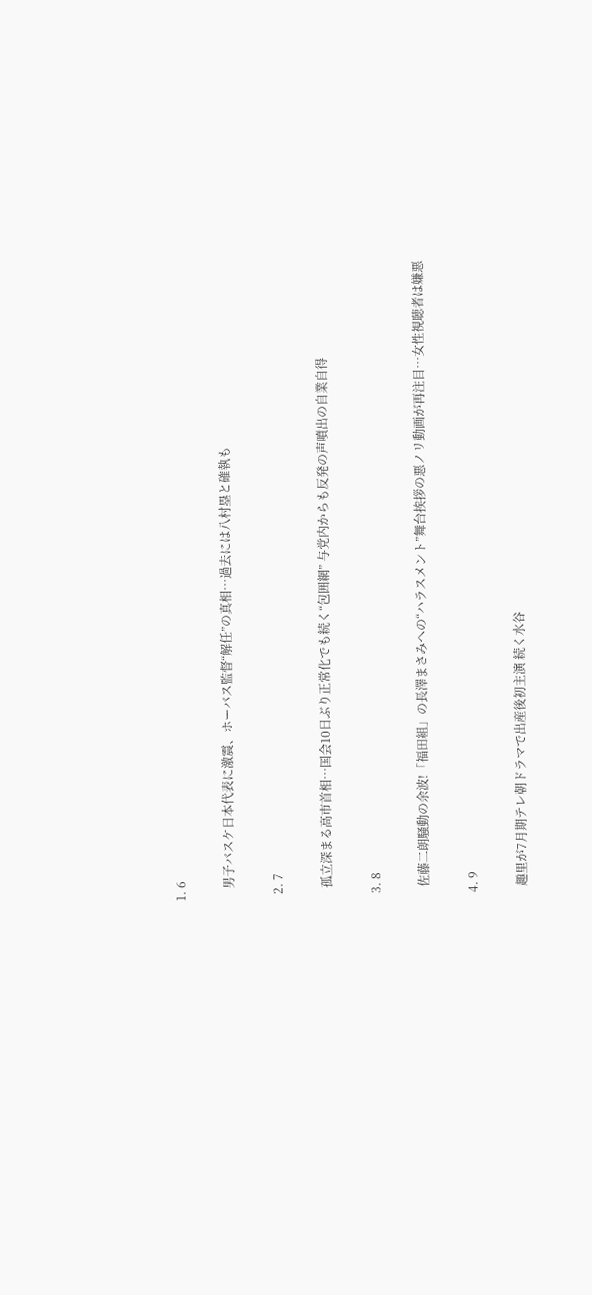1. 6

    男子バスケ日本代表に激震、ホーバス監督“解任”の真相…過去には八村塁と確執も

  2. 7

    孤立深まる高市首相…国会10日ぶり正常化でも続く“包囲網” 与党内からも反発の声噴出の自業自得

  3. 8

    佐藤二朗騒動の余波!「福田組」の長澤まさみへの“ハラスメント”舞台挨拶の悪ノリ動画が再注目…女性視聴者は嫌悪

  4. 9

    趣里が7月期テレ朝ドラマで出産後初主演 続く水谷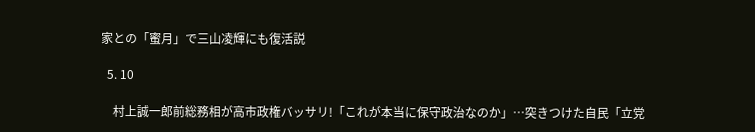家との「蜜月」で三山凌輝にも復活説

  5. 10

    村上誠一郎前総務相が高市政権バッサリ!「これが本当に保守政治なのか」…突きつけた自民「立党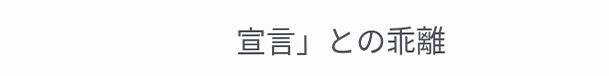宣言」との乖離